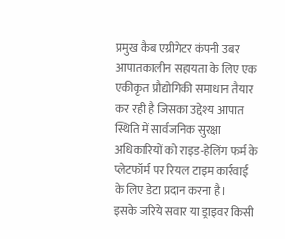प्रमुख कैब एग्रीगेटर कंपनी उबर आपातकालीन सहायता के लिए एक एकीकृत प्रौद्योगिकी समाधान तैयार कर रही है जिसका उद्देश्य आपात स्थिति में सार्वजनिक सुरक्षा अधिकारियों को राइड-हेलिंग फर्म के प्लेटफॉर्म पर रियल टाइम कार्रवाई के लिए डेटा प्रदान करना है।
इसके जरिये सवार या ड्राइवर किसी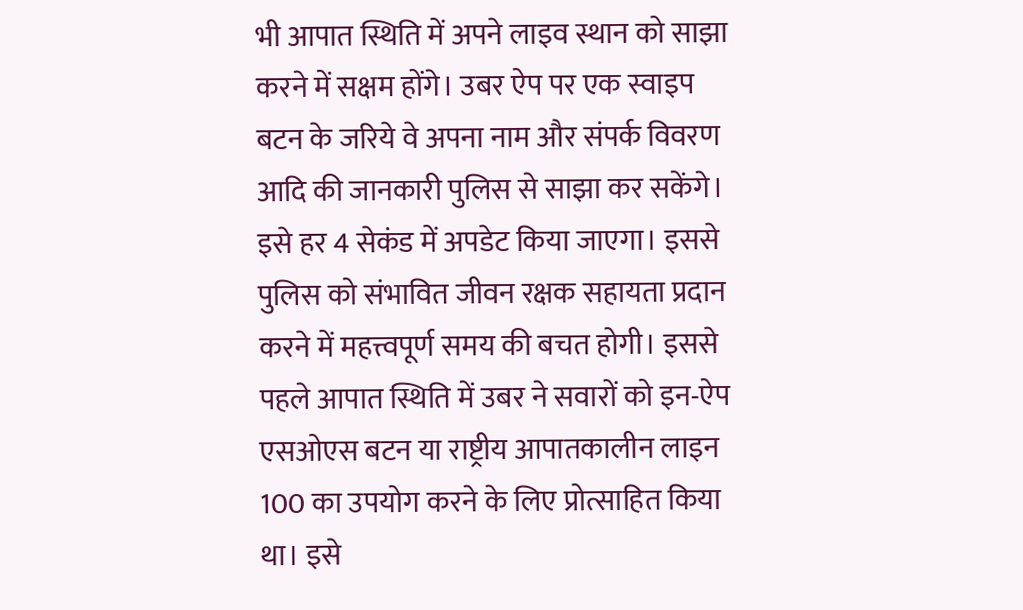भी आपात स्थिति में अपने लाइव स्थान को साझा करने में सक्षम होंगे। उबर ऐप पर एक स्वाइप बटन के जरिये वे अपना नाम और संपर्क विवरण आदि की जानकारी पुलिस से साझा कर सकेंगे। इसे हर 4 सेकंड में अपडेट किया जाएगा। इससे पुलिस को संभावित जीवन रक्षक सहायता प्रदान करने में महत्त्वपूर्ण समय की बचत होगी। इससे पहले आपात स्थिति में उबर ने सवारों को इन-ऐप एसओएस बटन या राष्ट्रीय आपातकालीन लाइन 100 का उपयोग करने के लिए प्रोत्साहित किया था। इसे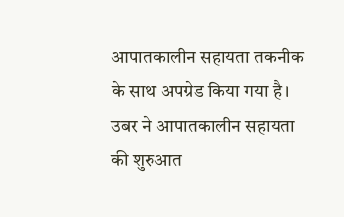आपातकालीन सहायता तकनीक के साथ अपग्रेड किया गया है। उबर ने आपातकालीन सहायता की शुरुआत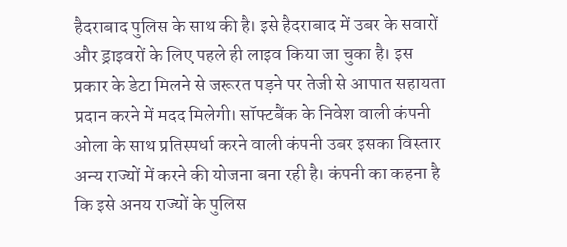हैदराबाद पुलिस के साथ की है। इसे हैदराबाद में उबर के सवारों और ड्राइवरों के लिए पहले ही लाइव किया जा चुका है। इस प्रकार के डेटा मिलने से जरूरत पड़ने पर तेजी से आपात सहायता प्रदान करने में मदद मिलेगी। सॉफ्टबैंक के निवेश वाली कंपनी ओला के साथ प्रतिस्पर्धा करने वाली कंपनी उबर इसका विस्तार अन्य राज्यों में करने की योजना बना रही है। कंपनी का कहना है कि इसे अनय राज्यों के पुलिस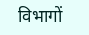विभागों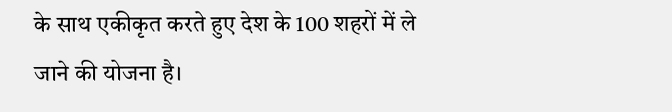के साथ एकीकृत करते हुए देश के 100 शहरों में ले जाने की योजना है।